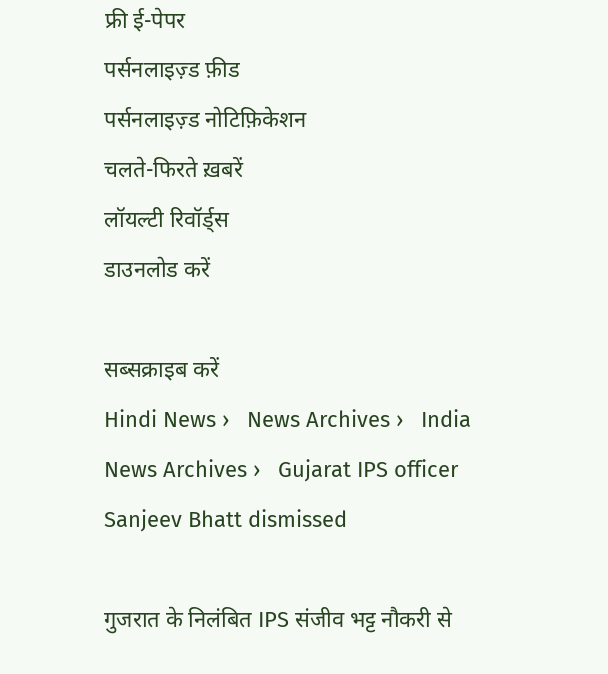फ्री ई-पेपर
पर्सनलाइज़्ड फ़ीड
पर्सनलाइज़्ड नोटिफ़िकेशन
चलते-फिरते ख़बरें
लॉयल्टी रिवॉर्ड्स
डाउनलोड करें

सब्सक्राइब करें
Hindi News ›   News Archives ›   India News Archives ›   Gujarat IPS officer Sanjeev Bhatt dismissed

गुजरात के निलंबित IPS संजीव भट्ट नौकरी से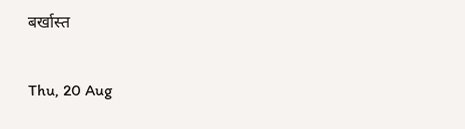बर्खास्त

Thu, 20 Aug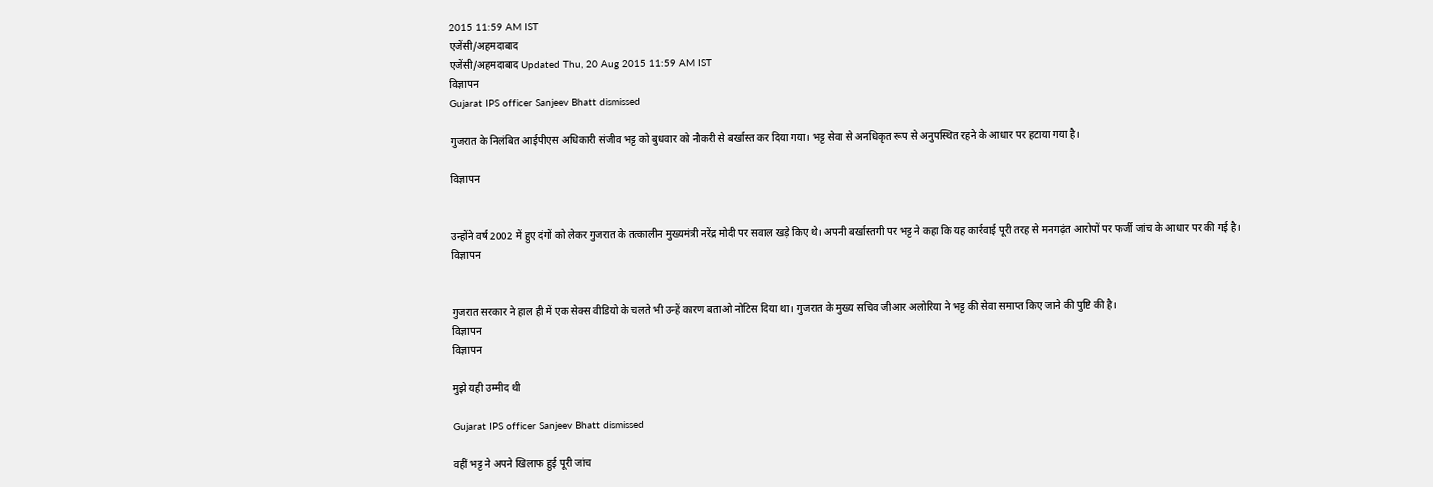2015 11:59 AM IST
एजेंसी/अहमदाबाद
एजेंसी/अहमदाबाद Updated Thu, 20 Aug 2015 11:59 AM IST
विज्ञापन
Gujarat IPS officer Sanjeev Bhatt dismissed

गुजरात के निलंबित आईपीएस अधिकारी संजीव भट्ट को बुधवार को नौकरी से बर्खास्त कर दिया गया। भट्ट सेवा से अनधिकृत रूप से अनुपस्थित रहने के आधार पर हटाया गया है।

विज्ञापन


उन्होंने वर्ष 2002 में हुए दंगों को लेकर गुजरात के तत्कालीन मुख्यमंत्री नरेंद्र मोदी पर सवाल खड़े किए थे। अपनी बर्खास्तगी पर भट्ट ने कहा कि यह कार्रवाई पूरी तरह से मनगढ़ंत आरोपों पर फर्जी जांच के आधार पर की गई है।
विज्ञापन


गुजरात सरकार ने हाल ही में एक सेक्स वीडियो के चलते भी उन्हें कारण बताओ नोटिस दिया था। गुजरात के मुख्य सचिव जीआर अलोरिया ने भट्ट की सेवा समाप्त किए जाने की पुष्टि की है।
विज्ञापन
विज्ञापन

मुझे यही उम्मीद थी

Gujarat IPS officer Sanjeev Bhatt dismissed

वहीं भट्ट ने अपने खिलाफ हुई पूरी जांच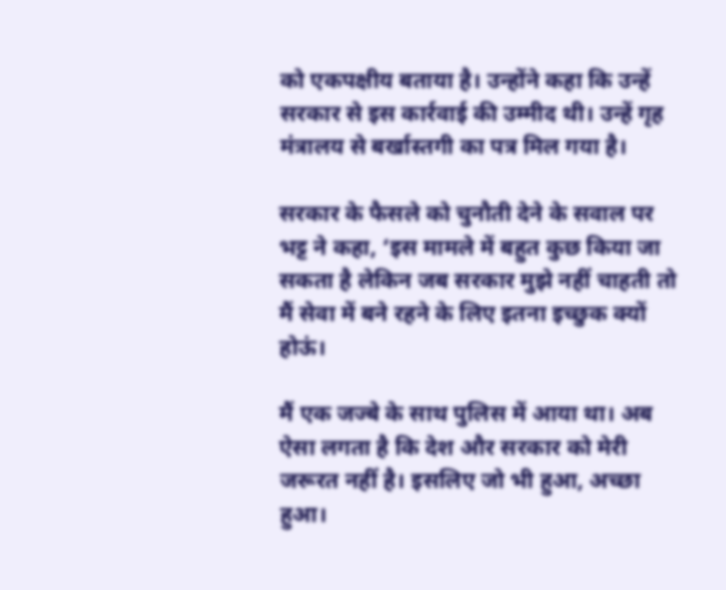को एकपक्षीय बताया है। उन्होंने कहा कि उन्हें सरकार से इस कार्रवाई की उम्मीद थी। उन्हें गृह मंत्रालय से बर्खास्तगी का पत्र मिल गया है।

सरकार के फैसले को चुनौती देने के सवाल पर भट्ट ने कहा, ‘इस मामले में बहुत कुछ किया जा सकता है लेकिन जब सरकार मुझे नहीं चाहती तो मैं सेवा में बने रहने के लिए इतना इच्छुक क्यों होऊं।

मैं एक जज्बे के साथ पुलिस में आया था। अब ऐसा लगता है कि देश और सरकार को मेरी जरूरत नहीं है। इसलिए जो भी हुआ, अच्छा हुआ।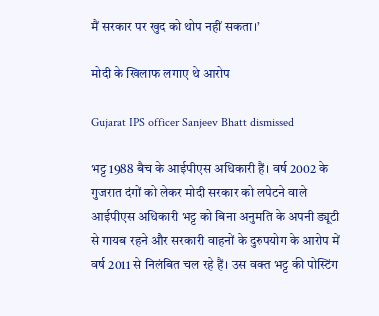मैं सरकार पर खुद को थोप नहीं सकता।’

मोदी के खिलाफ लगाए थे आरोप

Gujarat IPS officer Sanjeev Bhatt dismissed

भट्ट 1988 बैच के आईपीएस अधिकारी हैं। वर्ष 2002 के गुजरात दंगों को लेकर मोदी सरकार को लपेटने वाले आईपीएस अधिकारी भट्ट को बिना अनुमति के अपनी ड्यूटी से गायब रहने और सरकारी वाहनों के दुरुपयोग के आरोप में वर्ष 2011 से निलंबित चल रहे हैं। उस वक्त भट्ट की पोस्टिंग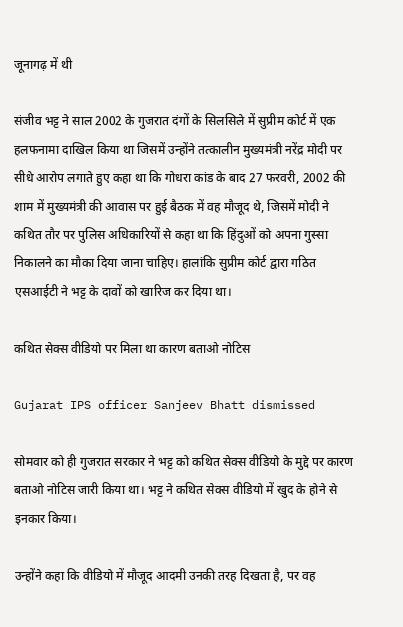जूनागढ़ में थी

संजीव भट्ट ने साल 2002 के गुजरात दंगों के सिलसिले में सुप्रीम कोर्ट में एक हलफनामा दाखिल किया था जिसमें उन्होंने तत्कालीन मुख्यमंत्री नरेंद्र मोदी पर सीधे आरोप लगाते हुए कहा था कि गोधरा कांड के बाद 27 फरवरी, 2002 की शाम में मुख्यमंत्री की आवास पर हुई बैठक में वह मौजूद थे, जिसमें मोदी ने कथित तौर पर पुलिस अधिकारियों से कहा था कि हिंदुओं को अपना गुस्सा निकालने का मौका दिया जाना चाहिए। हालांकि सुप्रीम कोर्ट द्वारा गठित एसआईटी ने भट्ट के दावों को खारिज कर दिया था।

कथित सेक्स वीडियो पर मिला था कारण बताओ नोटिस

Gujarat IPS officer Sanjeev Bhatt dismissed

सोमवार को ही गुजरात सरकार ने भट्ट को कथित सेक्स वीडियो के मुद्दे पर कारण बताओ नोटिस जारी किया था। भट्ट ने कथित सेक्स वीडियो में खुद के होने से इनकार किया।

उन्होंने कहा कि वीडियो में मौजूद आदमी उनकी तरह दिखता है, पर वह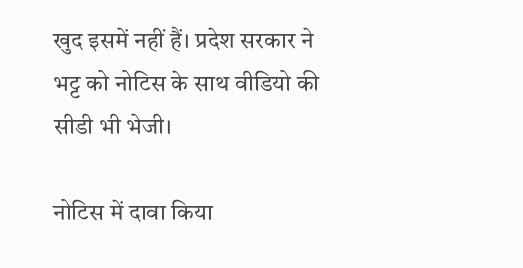खुद इसमें नहीं हैं। प्रदेश सरकार ने भट्ट को नोटिस के साथ वीडियो की सीडी भी भेजी।

नोटिस में दावा किया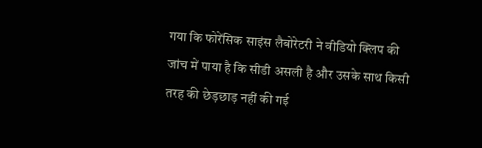गया कि फोरेंसिक साइंस लैबोरेटरी ने वीडियो क्लिप की जांच में पाया है कि सीडी असली है और उसके साथ किसी तरह की छेड़छाड़ नहीं की गई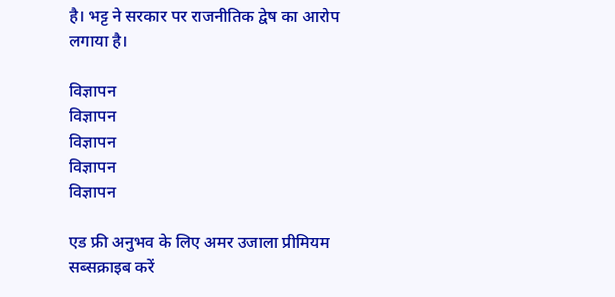है। भट्ट ने सरकार पर राजनीतिक द्वेष का आरोप लगाया है।

विज्ञापन
विज्ञापन
विज्ञापन
विज्ञापन
विज्ञापन

एड फ्री अनुभव के लिए अमर उजाला प्रीमियम सब्सक्राइब करें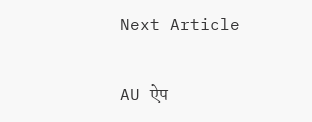Next Article

AU ऐप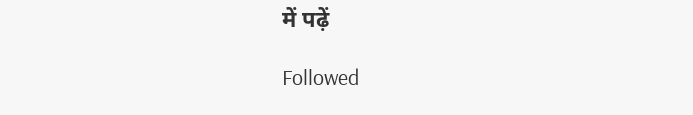में पढ़ें

Followed